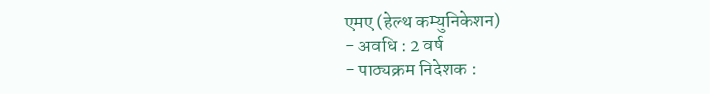एमए (हेल्थ कम्युनिकेशन)
- अवधि : 2 वर्ष
- पाठ्यक्रम निदेशक :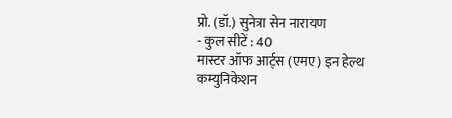प्रो. (डॉ.) सुनेत्रा सेन नारायण
- कुल सीटें : 40
मास्टर ऑफ आर्ट्स (एमए) इन हेल्थ कम्युनिकेशन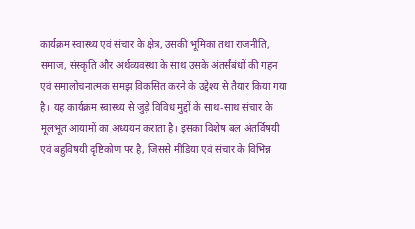कार्यक्रम स्वास्थ्य एवं संचार के क्षेत्र, उसकी भूमिका तथा राजनीति, समाज, संस्कृति और अर्थव्यवस्था के साथ उसके अंतर्संबंधों की गहन एवं समालोचनात्मक समझ विकसित करने के उद्देश्य से तैयार किया गया है। यह कार्यक्रम स्वास्थ्य से जुड़े विविध मुद्दों के साथ-साथ संचार के मूलभूत आयामों का अध्ययन कराता है। इसका विशेष बल अंतर्विषयी एवं बहुविषयी दृष्टिकोण पर है, जिससे मीडिया एवं संचार के विभिन्न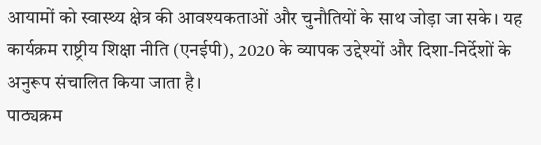आयामों को स्वास्थ्य क्षेत्र की आवश्यकताओं और चुनौतियों के साथ जोड़ा जा सके। यह कार्यक्रम राष्ट्रीय शिक्षा नीति (एनईपी), 2020 के व्यापक उद्देश्यों और दिशा-निर्देशों के अनुरूप संचालित किया जाता है।
पाठ्यक्रम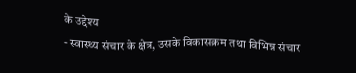के उद्देश्य
- स्वास्थ्य संचार के क्षेत्र, उसके विकासक्रम तथा विभिन्न संचार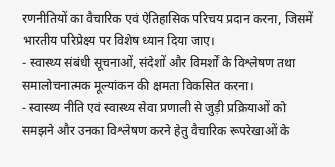रणनीतियों का वैचारिक एवं ऐतिहासिक परिचय प्रदान करना, जिसमें भारतीय परिप्रेक्ष्य पर विशेष ध्यान दिया जाए।
- स्वास्थ्य संबंधी सूचनाओं, संदेशों और विमर्शों के विश्लेषण तथा समालोचनात्मक मूल्यांकन की क्षमता विकसित करना।
- स्वास्थ्य नीति एवं स्वास्थ्य सेवा प्रणाली से जुड़ी प्रक्रियाओं को समझने और उनका विश्लेषण करने हेतु वैचारिक रूपरेखाओं के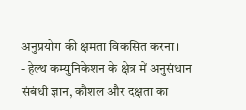अनुप्रयोग की क्षमता विकसित करना।
- हेल्थ कम्युनिकेशन के क्षेत्र में अनुसंधान संबंधी ज्ञान, कौशल और दक्षता का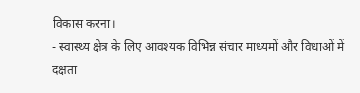विकास करना।
- स्वास्थ्य क्षेत्र के लिए आवश्यक विभिन्न संचार माध्यमों और विधाओं में दक्षता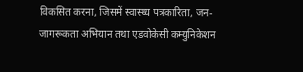विकसित करना, जिसमें स्वास्थ्य पत्रकारिता, जन-जागरूकता अभियान तथा एडवोकेसी कम्युनिकेशन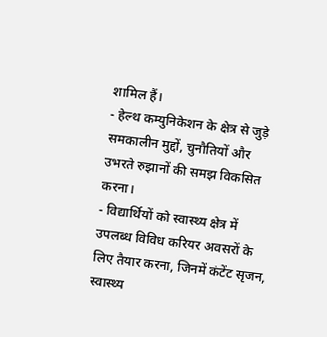शामिल हैं।
- हेल्थ कम्युनिकेशन के क्षेत्र से जुड़े समकालीन मुद्दों, चुनौतियों और उभरते रुझानों की समझ विकसित करना।
- विद्यार्थियों को स्वास्थ्य क्षेत्र में उपलब्ध विविध करियर अवसरों के लिए तैयार करना, जिनमें कंटेंट सृजन, स्वास्थ्य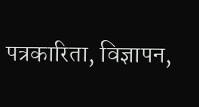पत्रकारिता, विज्ञापन,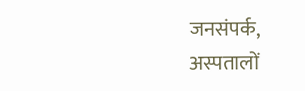जनसंपर्क, अस्पतालों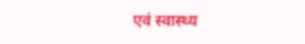एवं स्वास्थ्य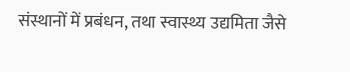संस्थानों में प्रबंधन, तथा स्वास्थ्य उद्यमिता जैसे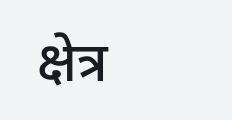क्षेत्र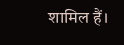शामिल हैं।